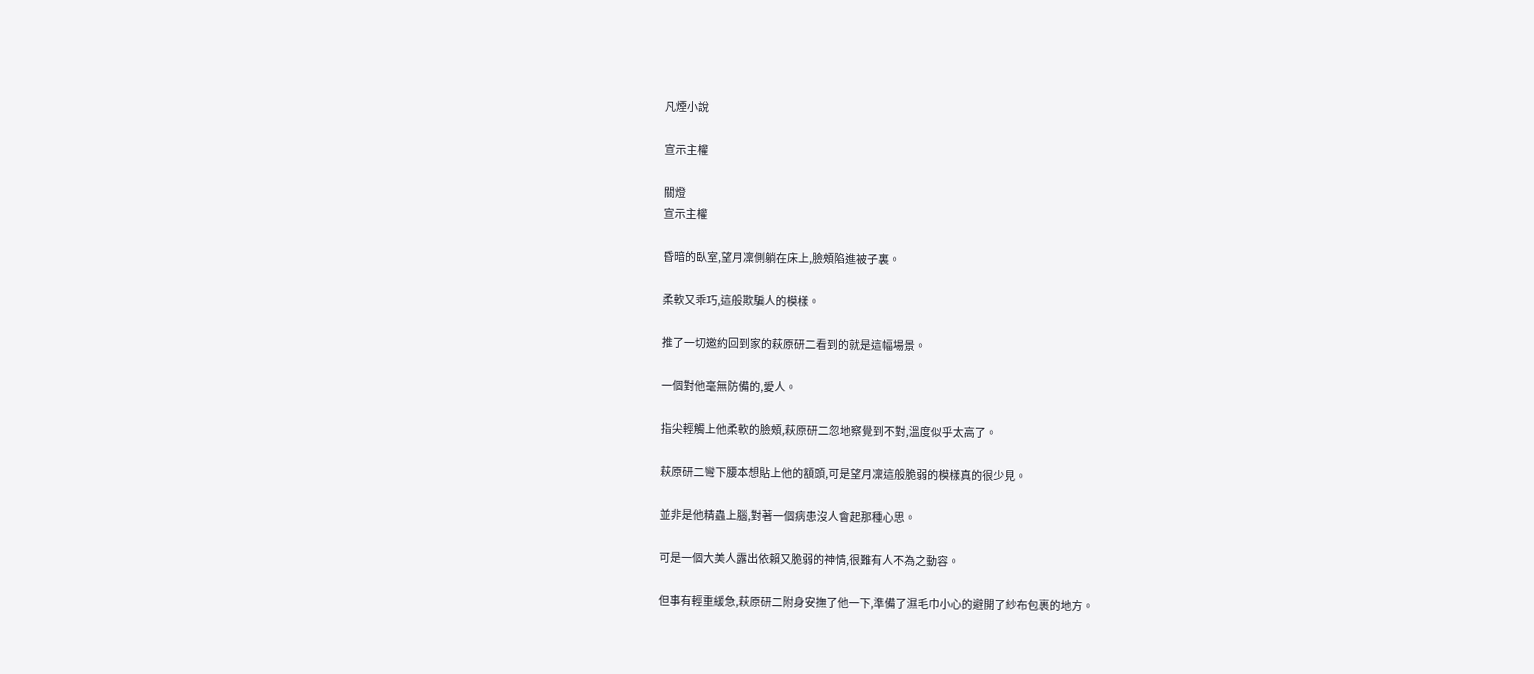凡煙小說

宣示主權

關燈
宣示主權

昏暗的臥室,望月凜側躺在床上,臉頰陷進被子裏。

柔軟又乖巧,這般欺騙人的模樣。

推了一切邀約回到家的萩原研二看到的就是這幅場景。

一個對他毫無防備的,愛人。

指尖輕觸上他柔軟的臉頰,萩原研二忽地察覺到不對,溫度似乎太高了。

萩原研二彎下腰本想貼上他的額頭,可是望月凜這般脆弱的模樣真的很少見。

並非是他精蟲上腦,對著一個病患沒人會起那種心思。

可是一個大美人露出依賴又脆弱的神情,很難有人不為之動容。

但事有輕重緩急,萩原研二附身安撫了他一下,準備了濕毛巾小心的避開了紗布包裹的地方。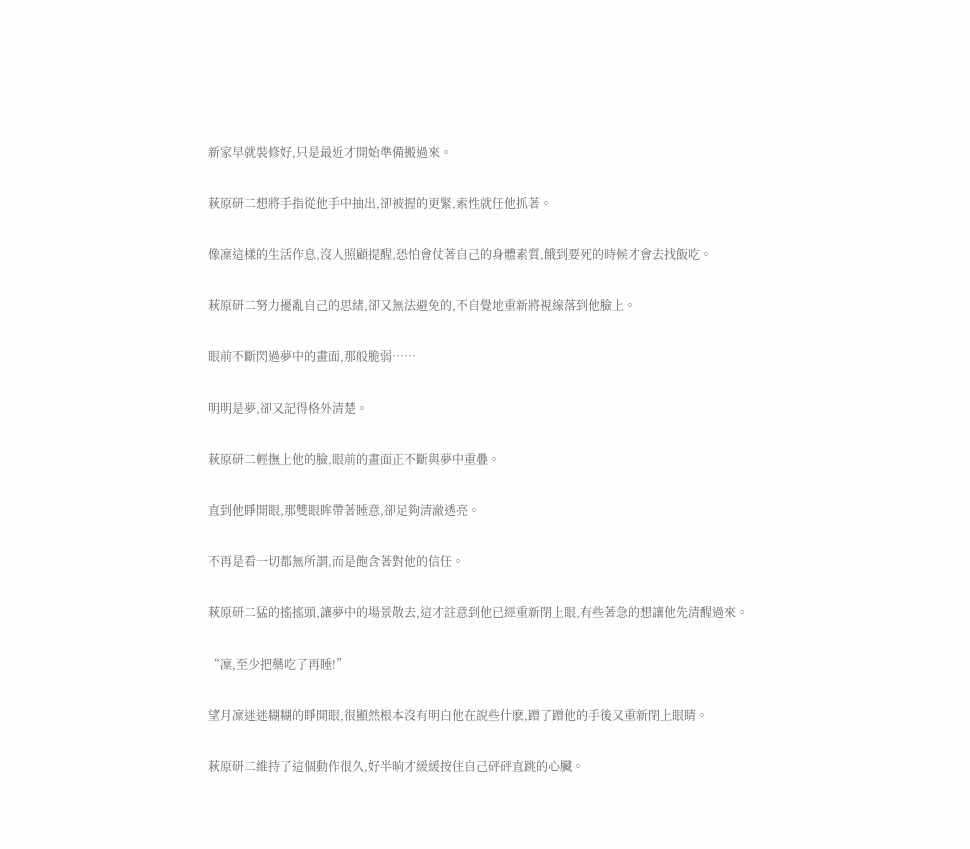新家早就裝修好,只是最近才開始準備搬過來。

萩原研二想將手指從他手中抽出,卻被握的更緊,索性就任他抓著。

像凜這樣的生活作息,沒人照顧提醒,恐怕會仗著自己的身體素質,餓到要死的時候才會去找飯吃。

萩原研二努力擾亂自己的思緒,卻又無法避免的,不自覺地重新將視線落到他臉上。

眼前不斷閃過夢中的畫面,那般脆弱……

明明是夢,卻又記得格外清楚。

萩原研二輕撫上他的臉,眼前的畫面正不斷與夢中重疊。

直到他睜開眼,那雙眼眸帶著睡意,卻足夠清澈透亮。

不再是看一切都無所謂,而是飽含著對他的信任。

萩原研二猛的搖搖頭,讓夢中的場景散去,這才註意到他已經重新閉上眼,有些著急的想讓他先清醒過來。

“凜,至少把藥吃了再睡!”

望月凜迷迷糊糊的睜開眼,很顯然根本沒有明白他在說些什麽,蹭了蹭他的手後又重新閉上眼睛。

萩原研二維持了這個動作很久,好半晌才緩緩按住自己砰砰直跳的心臟。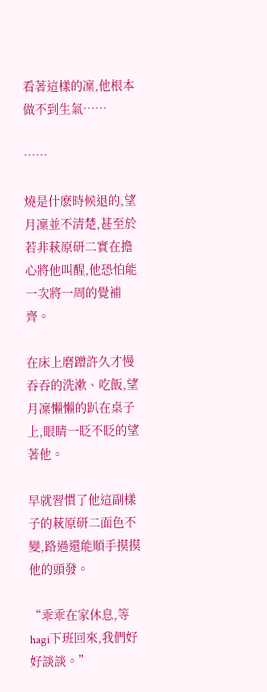看著這樣的凜,他根本做不到生氣……

……

燒是什麽時候退的,望月凜並不清楚,甚至於若非萩原研二實在擔心將他叫醒,他恐怕能一次將一周的覺補齊。

在床上磨蹭許久才慢吞吞的洗漱、吃飯,望月凜懶懶的趴在桌子上,眼睛一眨不眨的望著他。

早就習慣了他這副樣子的萩原研二面色不變,路過還能順手摸摸他的頭發。

“乖乖在家休息,等hagi下班回來,我們好好談談。”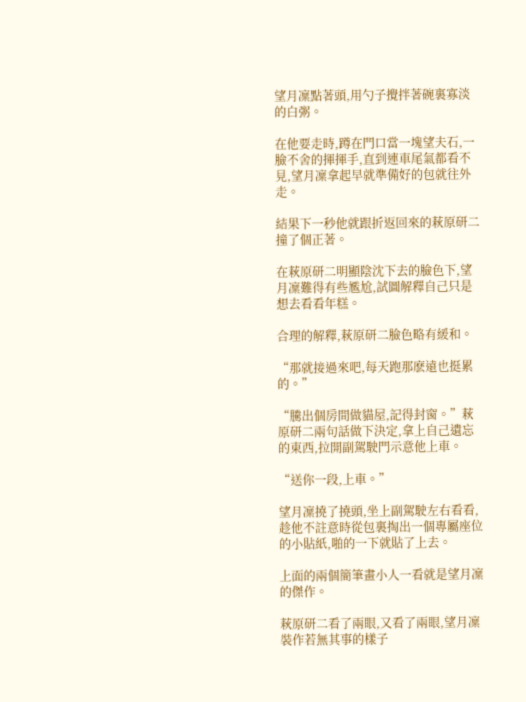望月凜點著頭,用勺子攪拌著碗裏寡淡的白粥。

在他要走時,蹲在門口當一塊望夫石,一臉不舍的揮揮手,直到連車尾氣都看不見,望月凜拿起早就準備好的包就往外走。

結果下一秒他就跟折返回來的萩原研二撞了個正著。

在萩原研二明顯陰沈下去的臉色下,望月凜難得有些尷尬,試圖解釋自己只是想去看看年糕。

合理的解釋,萩原研二臉色略有緩和。

“那就接過來吧,每天跑那麽遠也挺累的。”

“騰出個房間做貓屋,記得封窗。”萩原研二兩句話做下決定,拿上自己遺忘的東西,拉開副駕駛門示意他上車。

“送你一段,上車。”

望月凜撓了撓頭,坐上副駕駛左右看看,趁他不註意時從包裏掏出一個專屬座位的小貼紙,啪的一下就貼了上去。

上面的兩個簡筆畫小人一看就是望月凜的傑作。

萩原研二看了兩眼,又看了兩眼,望月凜裝作若無其事的樣子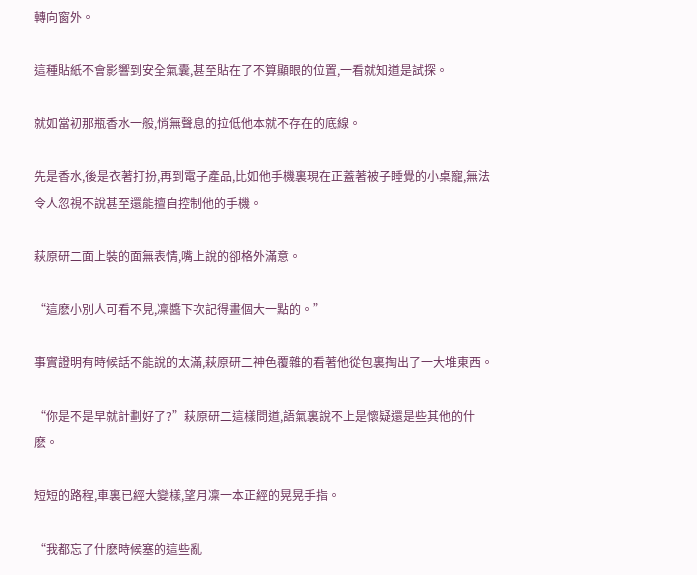轉向窗外。

這種貼紙不會影響到安全氣囊,甚至貼在了不算顯眼的位置,一看就知道是試探。

就如當初那瓶香水一般,悄無聲息的拉低他本就不存在的底線。

先是香水,後是衣著打扮,再到電子產品,比如他手機裏現在正蓋著被子睡覺的小桌寵,無法令人忽視不說甚至還能擅自控制他的手機。

萩原研二面上裝的面無表情,嘴上說的卻格外滿意。

“這麽小別人可看不見,凜醬下次記得畫個大一點的。”

事實證明有時候話不能說的太滿,萩原研二神色覆雜的看著他從包裏掏出了一大堆東西。

“你是不是早就計劃好了?”萩原研二這樣問道,語氣裏說不上是懷疑還是些其他的什麽。

短短的路程,車裏已經大變樣,望月凜一本正經的晃晃手指。

“我都忘了什麽時候塞的這些亂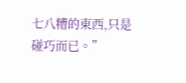七八糟的東西,只是碰巧而已。”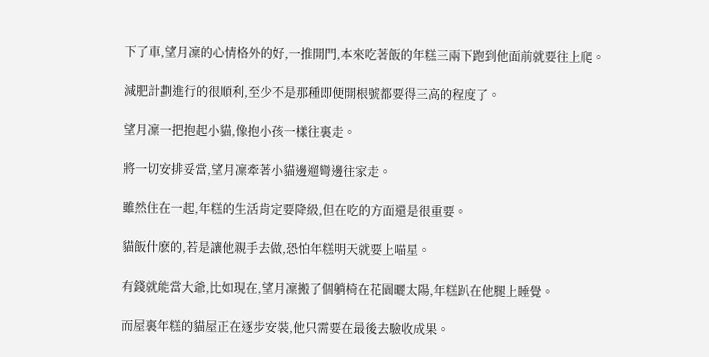下了車,望月凜的心情格外的好,一推開門,本來吃著飯的年糕三兩下跑到他面前就要往上爬。

減肥計劃進行的很順利,至少不是那種即便開根號都要得三高的程度了。

望月凜一把抱起小貓,像抱小孩一樣往裏走。

將一切安排妥當,望月凜牽著小貓邊遛彎邊往家走。

雖然住在一起,年糕的生活肯定要降級,但在吃的方面還是很重要。

貓飯什麽的,若是讓他親手去做,恐怕年糕明天就要上喵星。

有錢就能當大爺,比如現在,望月凜搬了個躺椅在花園曬太陽,年糕趴在他腿上睡覺。

而屋裏年糕的貓屋正在逐步安裝,他只需要在最後去驗收成果。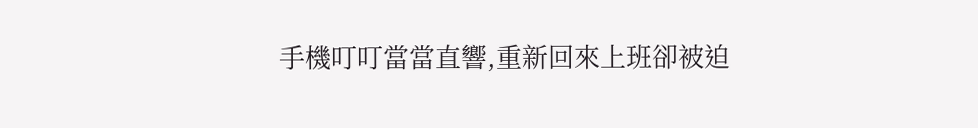手機叮叮當當直響,重新回來上班卻被迫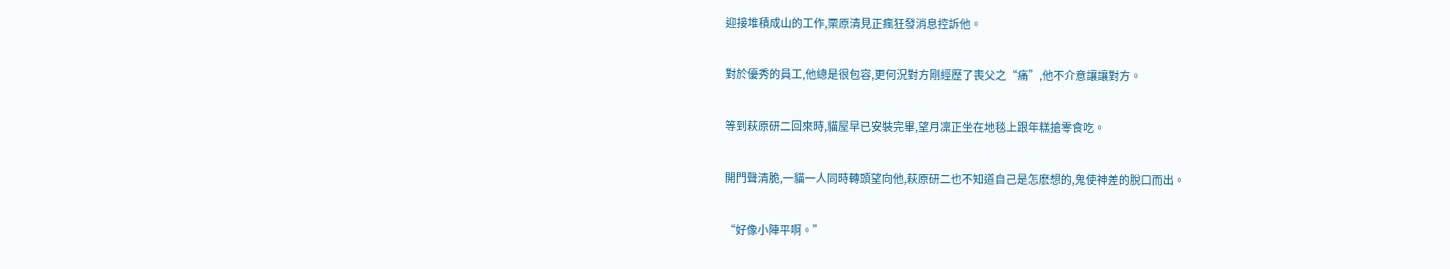迎接堆積成山的工作,栗原清見正瘋狂發消息控訴他。

對於優秀的員工,他總是很包容,更何況對方剛經歷了喪父之“痛”,他不介意讓讓對方。

等到萩原研二回來時,貓屋早已安裝完畢,望月凜正坐在地毯上跟年糕搶零食吃。

開門聲清脆,一貓一人同時轉頭望向他,萩原研二也不知道自己是怎麽想的,鬼使神差的脫口而出。

“好像小陣平啊。”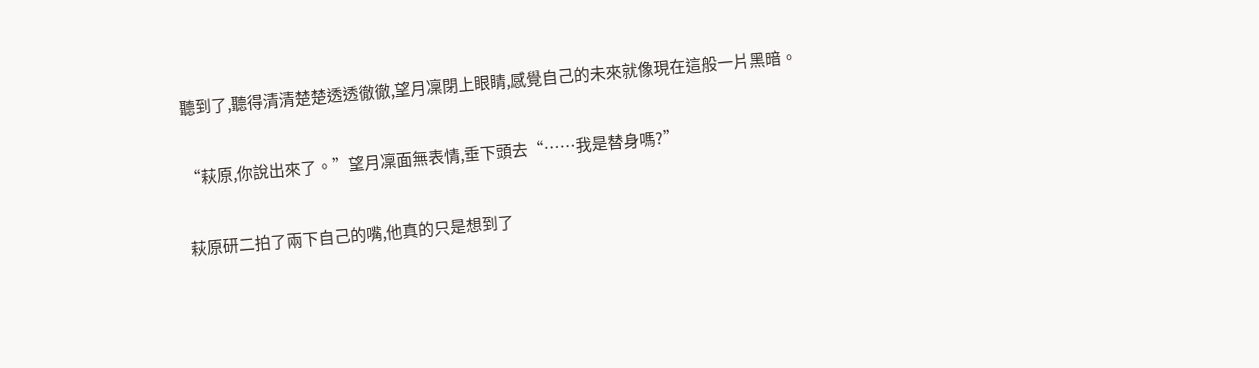聽到了,聽得清清楚楚透透徹徹,望月凜閉上眼睛,感覺自己的未來就像現在這般一片黑暗。

“萩原,你說出來了。”望月凜面無表情,垂下頭去“……我是替身嗎?”

萩原研二拍了兩下自己的嘴,他真的只是想到了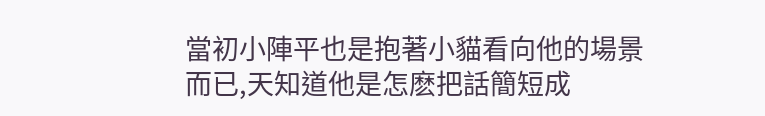當初小陣平也是抱著小貓看向他的場景而已,天知道他是怎麽把話簡短成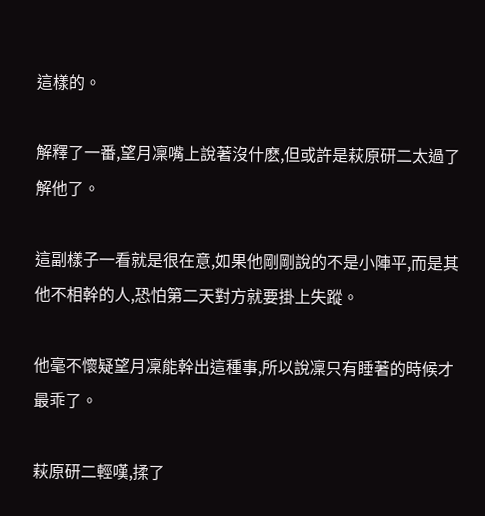這樣的。

解釋了一番,望月凜嘴上說著沒什麽,但或許是萩原研二太過了解他了。

這副樣子一看就是很在意,如果他剛剛說的不是小陣平,而是其他不相幹的人,恐怕第二天對方就要掛上失蹤。

他毫不懷疑望月凜能幹出這種事,所以說凜只有睡著的時候才最乖了。

萩原研二輕嘆,揉了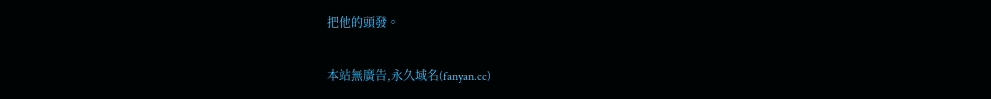把他的頭發。

本站無廣告,永久域名(fanyan.cc)